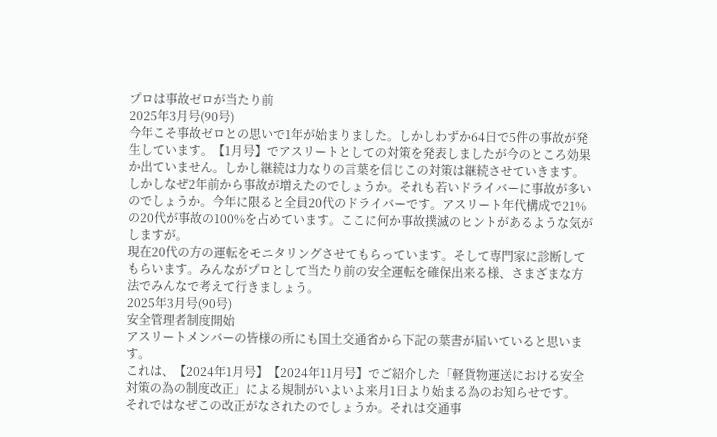プロは事故ゼロが当たり前
2025年3月号(90号)
今年こそ事故ゼロとの思いで1年が始まりました。しかしわずか64日で5件の事故が発生しています。【1月号】でアスリートとしての対策を発表しましたが今のところ効果か出ていません。しかし継続は力なりの言葉を信じこの対策は継続させていきます。
しかしなぜ2年前から事故が増えたのでしょうか。それも若いドライバーに事故が多いのでしょうか。今年に限ると全員20代のドライバーです。アスリート年代構成で21%の20代が事故の100%を占めています。ここに何か事故撲滅のヒントがあるような気がしますが。
現在20代の方の運転をモニタリングさせてもらっています。そして専門家に診断してもらいます。みんながプロとして当たり前の安全運転を確保出来る様、さまざまな方法でみんなで考えて行きましょう。
2025年3月号(90号)
安全管理者制度開始
アスリートメンバーの皆様の所にも国土交通省から下記の葉書が届いていると思います。
これは、【2024年1月号】【2024年11月号】でご紹介した「軽貨物運送における安全対策の為の制度改正」による規制がいよいよ来月1日より始まる為のお知らせです。
それではなぜこの改正がなされたのでしょうか。それは交通事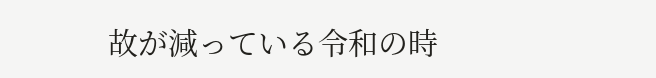故が減っている令和の時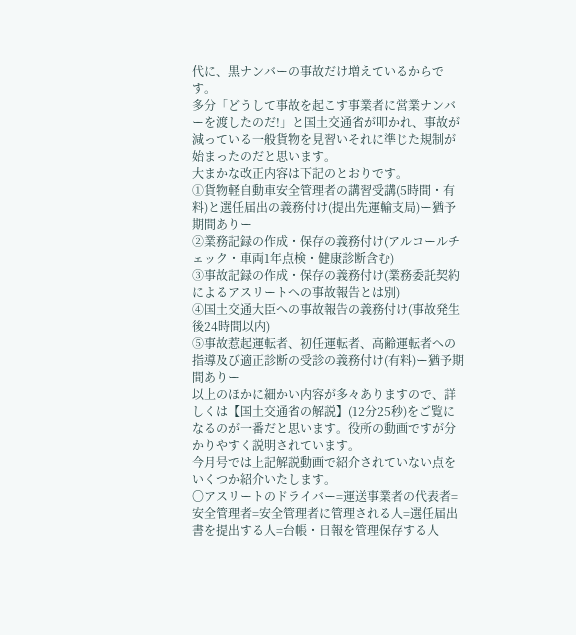代に、黒ナンバーの事故だけ増えているからです。
多分「どうして事故を起こす事業者に営業ナンバーを渡したのだ!」と国土交通省が叩かれ、事故が減っている一般貨物を見習いそれに準じた規制が始まったのだと思います。
大まかな改正内容は下記のとおりです。
①貨物軽自動車安全管理者の講習受講(5時間・有料)と選任届出の義務付け(提出先運輸支局)ー猶予期間ありー
➁業務記録の作成・保存の義務付け(アルコールチェック・車両1年点検・健康診断含む)
③事故記録の作成・保存の義務付け(業務委託契約によるアスリートへの事故報告とは別)
④国土交通大臣への事故報告の義務付け(事故発生後24時間以内)
⑤事故惹起運転者、初任運転者、高齢運転者への指導及び適正診断の受診の義務付け(有料)ー猶予期間ありー
以上のほかに細かい内容が多々ありますので、詳しくは【国土交通省の解説】(12分25秒)をご覧になるのが一番だと思います。役所の動画ですが分かりやすく説明されています。
今月号では上記解説動画で紹介されていない点をいくつか紹介いたします。
〇アスリートのドライバー=運送事業者の代表者=安全管理者=安全管理者に管理される人=選任届出書を提出する人=台帳・日報を管理保存する人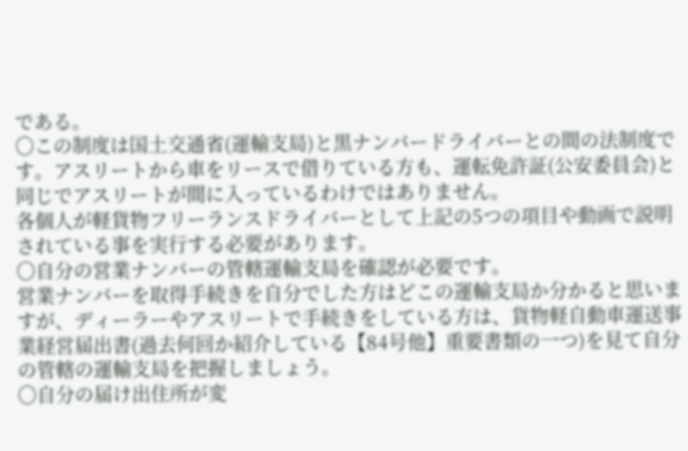である。
〇この制度は国土交通省(運輸支局)と黒ナンバードライバーとの間の法制度です。アスリートから車をリースで借りている方も、運転免許証(公安委員会)と同じでアスリートが間に入っているわけではありません。
各個人が軽貨物フリーランスドライバーとして上記の5つの項目や動画で説明されている事を実行する必要があります。
〇自分の営業ナンバーの管轄運輸支局を確認が必要です。
営業ナンバーを取得手続きを自分でした方はどこの運輸支局か分かると思いますが、ディーラーやアスリートで手続きをしている方は、貨物軽自動車運送事業経営届出書(過去何回か紹介している【84号他】重要書類の一つ)を見て自分の管轄の運輸支局を把握しましょう。
〇自分の届け出住所が変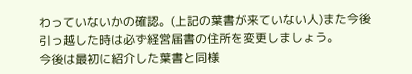わっていないかの確認。(上記の葉書が来ていない人)また今後引っ越した時は必ず経営届書の住所を変更しましょう。
今後は最初に紹介した葉書と同様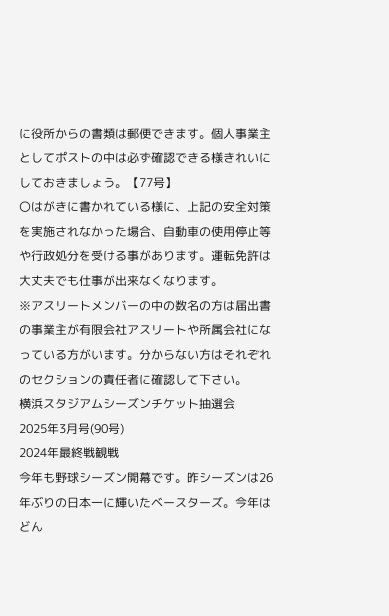に役所からの書類は郵便できます。個人事業主としてポストの中は必ず確認できる様きれいにしておきましょう。【77号】
〇はがきに書かれている様に、上記の安全対策を実施されなかった場合、自動車の使用停止等や行政処分を受ける事があります。運転免許は大丈夫でも仕事が出来なくなります。
※アスリートメンバーの中の数名の方は届出書の事業主が有限会社アスリートや所属会社になっている方がいます。分からない方はそれぞれのセクションの責任者に確認して下さい。
横浜スタジアムシーズンチケット抽選会
2025年3月号(90号)
2024年最終戦観戦
今年も野球シーズン開幕です。昨シーズンは26年ぶりの日本一に輝いたベースターズ。今年はどん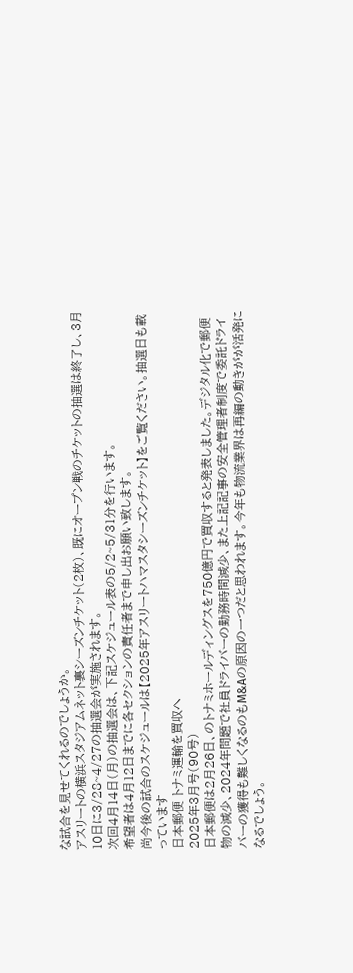な試合を見せてくれるのでしょうか。
アスリートの横浜スタジアムネット裏シーズンチケット(2枚)、既にオープン戦のチケットの抽選は終了し、3月10日に3/28~4/27の抽選会が実施されます。
次回4月14日(月)の抽選会は、下記スケジュール表の5/2~5/31分を行います。
希望者は4月12日までに各セクションの責任者まで申し出お願い致します。
尚今後の試合のスケジュールは【2025年アスリートハマスタシーズンチケット】をご覧ください。抽選日も載っています
日本郵便 トナミ運輸を買収へ
2025年3月号(90号)
日本郵便は2月26日、のトナミホールディングスを750億円で買収すると発表しました。デジタル化で郵便物の減少、2024年問題で社員ドライバーの勤務時間減少、また上記記事の安全管理者制度で委託ドライバーの獲得も難しくなるのもM&Aの原因の一つだと思われます。今年も物流業界は再編の動きがが活発になるでしょう。